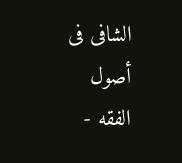الشافی فی أصول الفقه -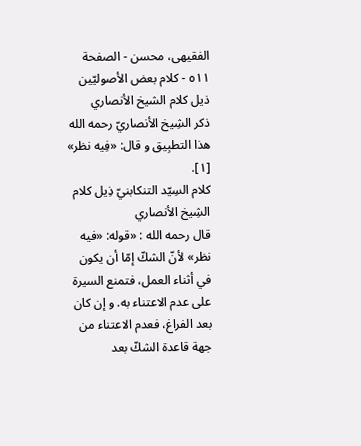الفقیهی، محسن - الصفحة ٥١١ - کلام بعض الأصولیّین ذیل کلام الشیخ الأنصاري
ذکر الشِیخ الأنصاريّ رحمه الله هذا التطبِیق و قال: «فِیه نظر» [١].
کلام السِیّد التنکابنيّ ذِیل کلام الشِیخ الأنصاري
قال رحمه الله : «قوله: «فيه نظر» لأنّ الشكّ إمّا أن يكون في أثناء العمل، فتمنع السيرة على عدم الاعتناء به. و إن كان بعد الفراغ، فعدم الاعتناء من جهة قاعدة الشكّ بعد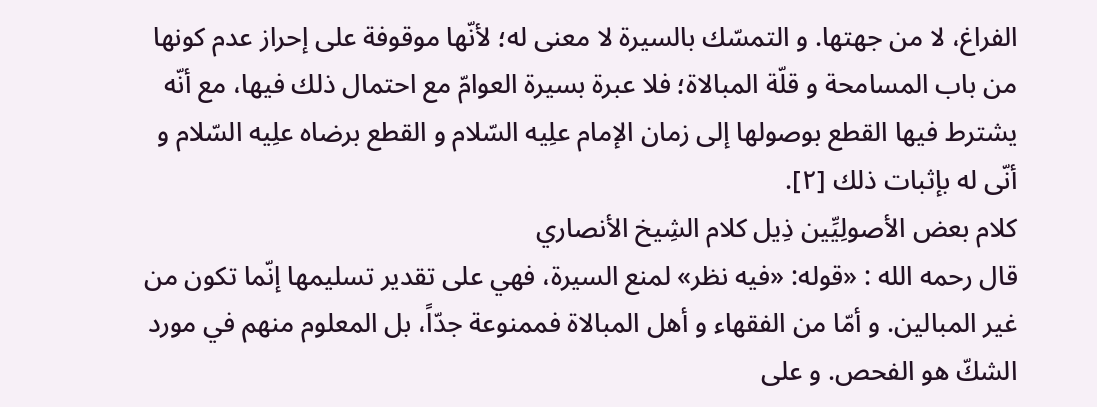الفراغ، لا من جهتها. و التمسّك بالسيرة لا معنى له؛ لأنّها موقوفة على إحراز عدم كونها من باب المسامحة و قلّة المبالاة؛ فلا عبرة بسيرة العوامّ مع احتمال ذلك فيها، مع أنّه يشترط فيها القطع بوصولها إلى زمان الإمام علِیه السّلام و القطع برضاه علِیه السّلام و أنّى له بإثبات ذلك [٢].
کلام بعض الأصولِیِّین ذِیل کلام الشِیخ الأنصاري
قال رحمه الله : «قوله: «فيه نظر» لمنع السيرة، فهي على تقدير تسليمها إنّما تكون من غير المبالين. و أمّا من الفقهاء و أهل المبالاة فممنوعة جدّاً، بل المعلوم منهم في مورد الشكّ هو الفحص. و على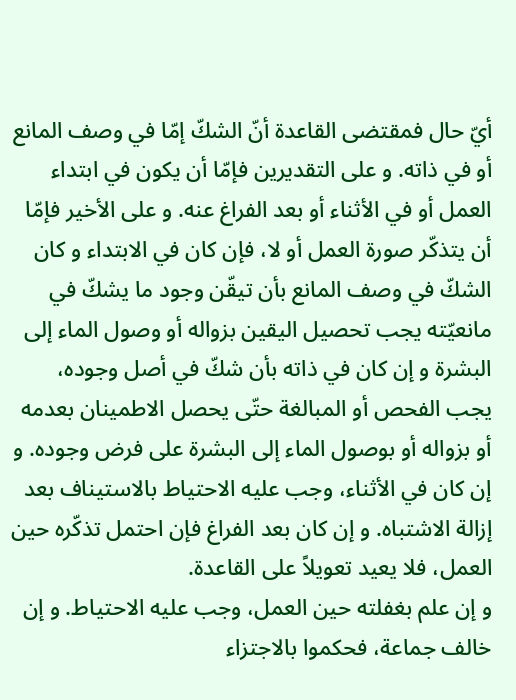أيّ حال فمقتضى القاعدة أنّ الشكّ إمّا في وصف المانع أو في ذاته. و على التقديرين فإمّا أن يكون في ابتداء العمل أو في الأثناء أو بعد الفراغ عنه. و على الأخير فإمّا أن يتذكّر صورة العمل أو لا، فإن كان في الابتداء و كان الشكّ في وصف المانع بأن تيقّن وجود ما يشكّ في مانعيّته يجب تحصيل اليقين بزواله أو وصول الماء إلى البشرة و إن كان في ذاته بأن شكّ في أصل وجوده، يجب الفحص أو المبالغة حتّى يحصل الاطمينان بعدمه أو بزواله أو بوصول الماء إلى البشرة على فرض وجوده. و إن كان في الأثناء، وجب عليه الاحتياط بالاستيناف بعد إزالة الاشتباه. و إن كان بعد الفراغ فإن احتمل تذكّره حين العمل، فلا يعيد تعويلاً على القاعدة.
و إن علم بغفلته حين العمل، وجب عليه الاحتياط. و إن خالف جماعة، فحكموا بالاجتزاء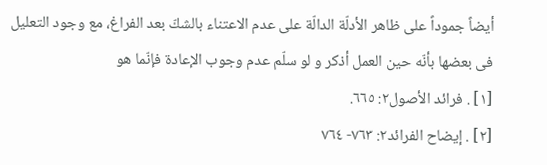أيضاً جموداً على ظاهر الأدلّة الدالّة على عدم الاعتناء بالشكّ بعد الفراغ، مع وجود التعليل فى بعضها بأنّه حين العمل أذكر و لو سلّم عدم وجوب الإعادة فإنّما هو
[١] . فرائد الأصول٢: ٦٦٥.
[٢] . إيضاح الفرائد٢: ٧٦٣- ٧٦٤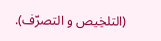(التلخِیص و التصرّف).